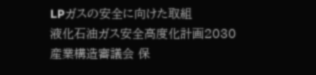LPガスの安全に向けた取組
液化石油ガス安全高度化計画2030
産業構造審議会 保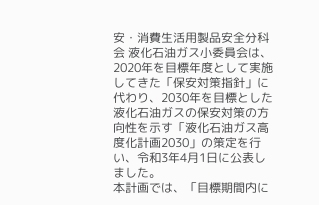安・消費生活用製品安全分科会 液化石油ガス小委員会は、2020年を目標年度として実施してきた「保安対策指針」に代わり、2030年を目標とした液化石油ガスの保安対策の方向性を示す「液化石油ガス高度化計画2030」の策定を行い、令和3年4月1日に公表しました。
本計画では、「目標期間内に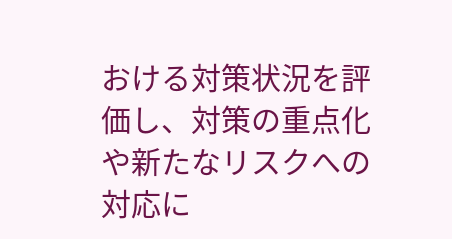おける対策状況を評価し、対策の重点化や新たなリスクへの対応に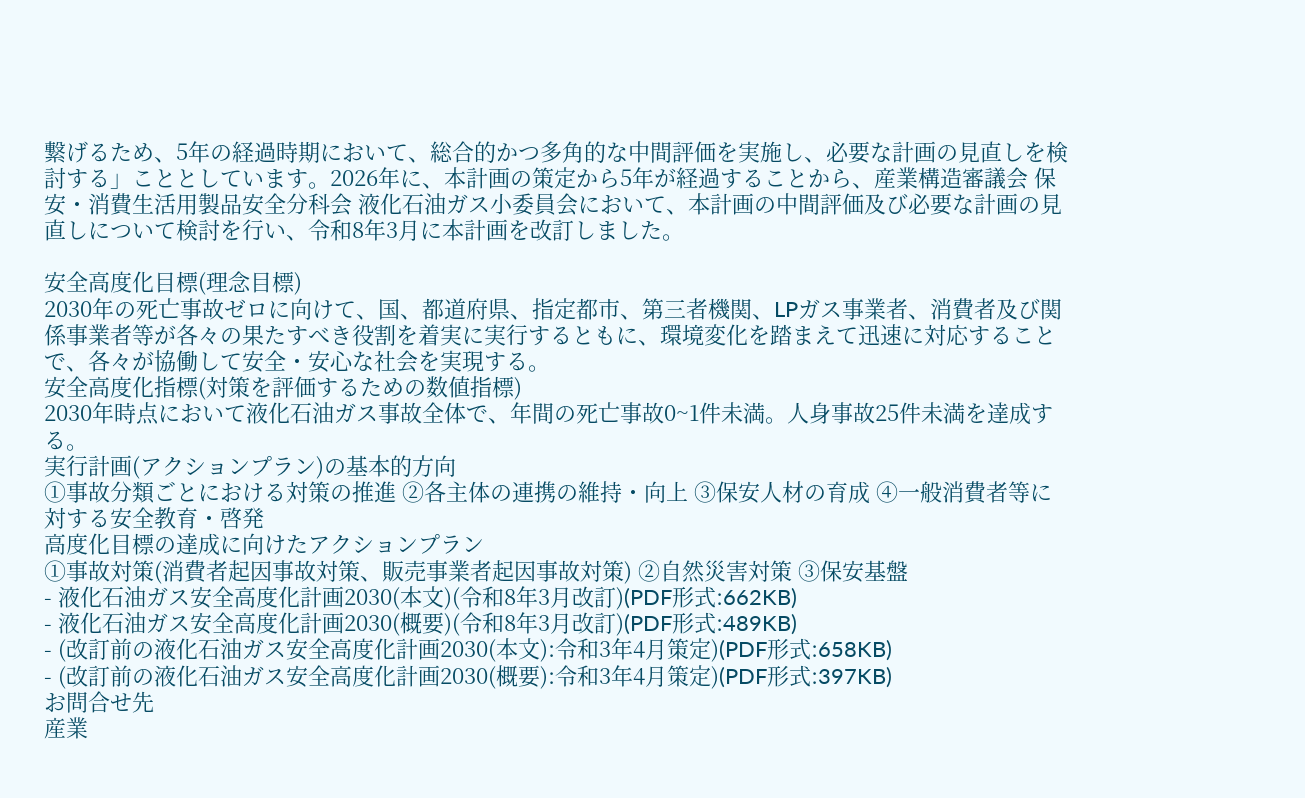繋げるため、5年の経過時期において、総合的かつ多角的な中間評価を実施し、必要な計画の見直しを検討する」こととしています。2026年に、本計画の策定から5年が経過することから、産業構造審議会 保安・消費生活用製品安全分科会 液化石油ガス小委員会において、本計画の中間評価及び必要な計画の見直しについて検討を行い、令和8年3月に本計画を改訂しました。

安全高度化目標(理念目標)
2030年の死亡事故ゼロに向けて、国、都道府県、指定都市、第三者機関、LPガス事業者、消費者及び関係事業者等が各々の果たすべき役割を着実に実行するともに、環境変化を踏まえて迅速に対応することで、各々が協働して安全・安心な社会を実現する。
安全高度化指標(対策を評価するための数値指標)
2030年時点において液化石油ガス事故全体で、年間の死亡事故0~1件未満。人身事故25件未満を達成する。
実行計画(アクションプラン)の基本的方向
①事故分類ごとにおける対策の推進 ②各主体の連携の維持・向上 ③保安人材の育成 ④一般消費者等に対する安全教育・啓発
高度化目標の達成に向けたアクションプラン
①事故対策(消費者起因事故対策、販売事業者起因事故対策) ②自然災害対策 ③保安基盤
- 液化石油ガス安全高度化計画2030(本文)(令和8年3月改訂)(PDF形式:662KB)
- 液化石油ガス安全高度化計画2030(概要)(令和8年3月改訂)(PDF形式:489KB)
- (改訂前の液化石油ガス安全高度化計画2030(本文):令和3年4月策定)(PDF形式:658KB)
- (改訂前の液化石油ガス安全高度化計画2030(概要):令和3年4月策定)(PDF形式:397KB)
お問合せ先
産業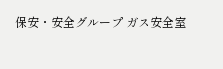保安・安全グループ ガス安全室